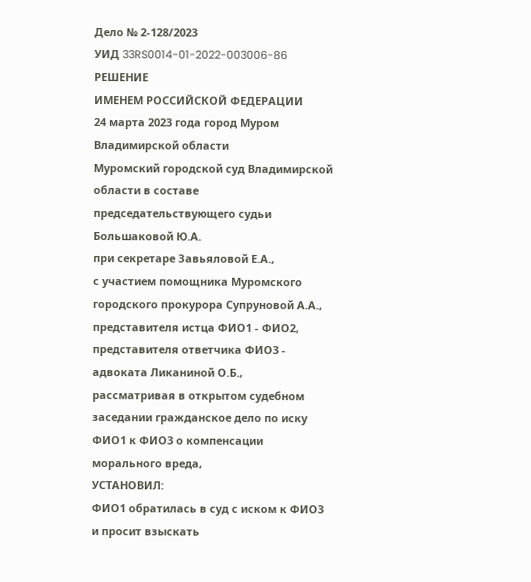Дело № 2-128/2023
УИД 33RS0014-01-2022-003006-86
РЕШЕНИЕ
ИМЕНЕМ РОССИЙСКОЙ ФЕДЕРАЦИИ
24 марта 2023 года город Муром Владимирской области
Муромский городской суд Владимирской области в составе
председательствующего судьи Большаковой Ю.А.
при секретаре Завьяловой Е.А.,
с участием помощника Муромского городского прокурора Супруновой А.А.,
представителя истца ФИО1 - ФИО2,
представителя ответчика ФИО3 - адвоката Ликаниной О.Б.,
рассматривая в открытом судебном заседании гражданское дело по иску ФИО1 к ФИО3 о компенсации морального вреда,
УСТАНОВИЛ:
ФИО1 обратилась в суд с иском к ФИО3 и просит взыскать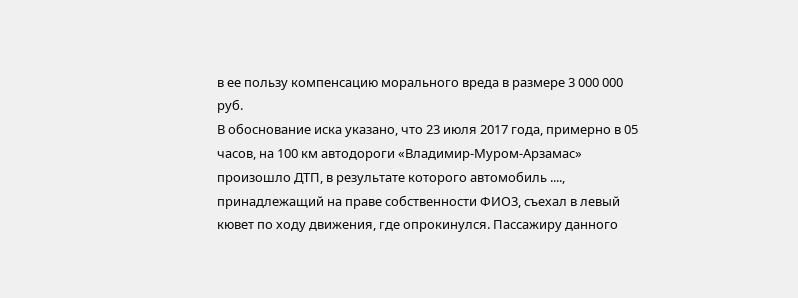в ее пользу компенсацию морального вреда в размере 3 000 000 руб.
В обоснование иска указано, что 23 июля 2017 года, примерно в 05 часов, на 100 км автодороги «Владимир-Муром-Арзамас» произошло ДТП, в результате которого автомобиль ...., принадлежащий на праве собственности ФИО3, съехал в левый кювет по ходу движения, где опрокинулся. Пассажиру данного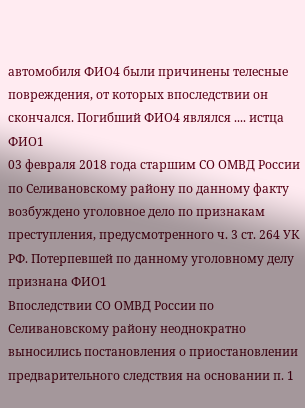автомобиля ФИО4 были причинены телесные повреждения, от которых впоследствии он скончался. Погибший ФИО4 являлся .... истца ФИО1
03 февраля 2018 года старшим СО ОМВД России по Селивановскому району по данному факту возбуждено уголовное дело по признакам преступления, предусмотренного ч. 3 ст. 264 УК РФ. Потерпевшей по данному уголовному делу признана ФИО1
Впоследствии СО ОМВД России по Селивановскому району неоднократно выносились постановления о приостановлении предварительного следствия на основании п. 1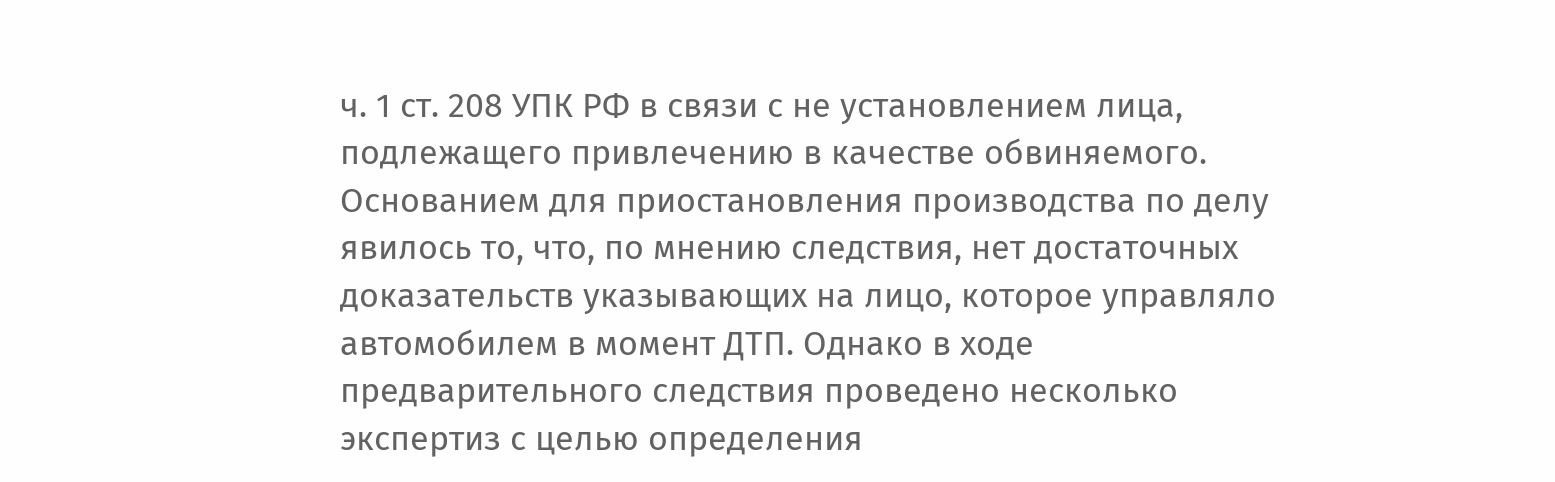ч. 1 ст. 208 УПК РФ в связи с не установлением лица, подлежащего привлечению в качестве обвиняемого. Основанием для приостановления производства по делу явилось то, что, по мнению следствия, нет достаточных доказательств указывающих на лицо, которое управляло автомобилем в момент ДТП. Однако в ходе предварительного следствия проведено несколько экспертиз с целью определения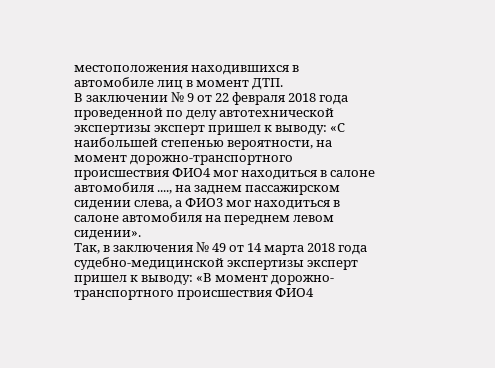местоположения находившихся в автомобиле лиц в момент ДТП.
В заключении № 9 от 22 февраля 2018 года проведенной по делу автотехнической экспертизы эксперт пришел к выводу: «С наибольшей степенью вероятности, на момент дорожно-транспортного происшествия ФИО4 мог находиться в салоне автомобиля ...., на заднем пассажирском сидении слева, а ФИО3 мог находиться в салоне автомобиля на переднем левом сидении».
Так, в заключения № 49 от 14 марта 2018 года судебно-медицинской экспертизы эксперт пришел к выводу: «В момент дорожно-транспортного происшествия ФИО4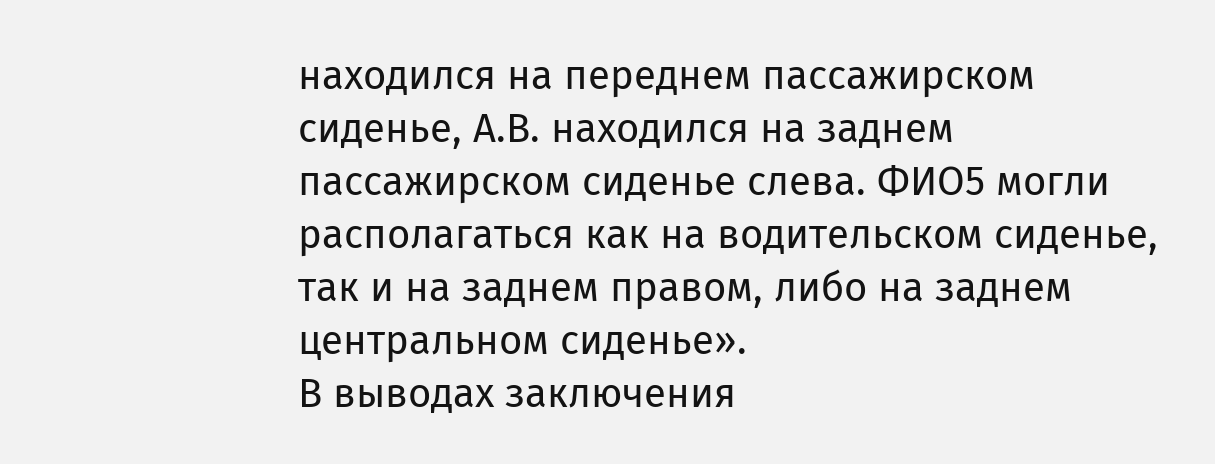находился на переднем пассажирском сиденье, А.В. находился на заднем пассажирском сиденье слева. ФИО5 могли располагаться как на водительском сиденье, так и на заднем правом, либо на заднем центральном сиденье».
В выводах заключения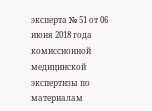эксперта № 51 от 06 июня 2018 года комиссионной медицинской экспертизы по материалам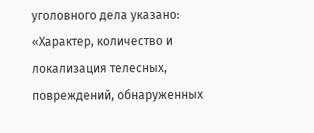уголовного дела указано: «Характер, количество и локализация телесных, повреждений, обнаруженных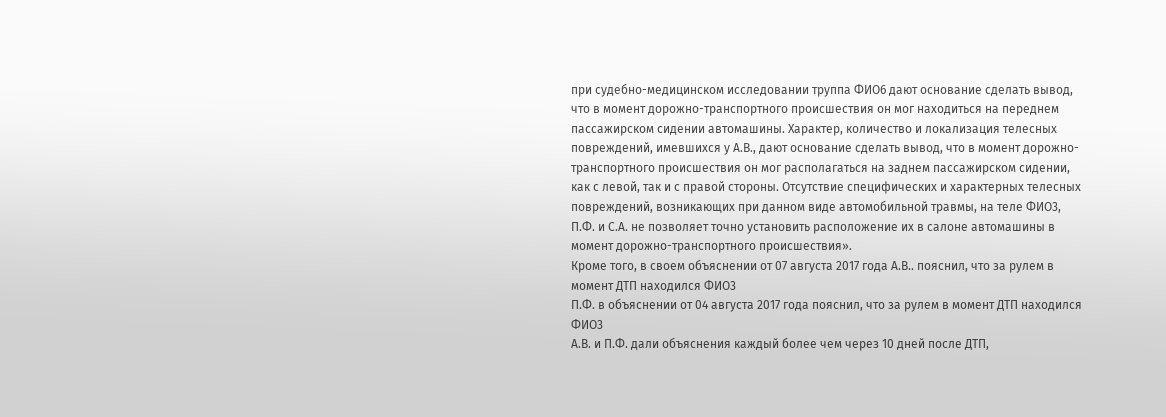при судебно-медицинском исследовании труппа ФИО6 дают основание сделать вывод, что в момент дорожно-транспортного происшествия он мог находиться на переднем пассажирском сидении автомашины. Характер, количество и локализация телесных повреждений, имевшихся у А.В., дают основание сделать вывод, что в момент дорожно-транспортного происшествия он мог располагаться на заднем пассажирском сидении, как с левой, так и с правой стороны. Отсутствие специфических и характерных телесных повреждений, возникающих при данном виде автомобильной травмы, на теле ФИО3, П.Ф. и С.А. не позволяет точно установить расположение их в салоне автомашины в момент дорожно-транспортного происшествия».
Кроме того, в своем объяснении от 07 августа 2017 года А.В.. пояснил, что за рулем в момент ДТП находился ФИО3
П.Ф. в объяснении от 04 августа 2017 года пояснил, что за рулем в момент ДТП находился ФИО3
А.В. и П.Ф. дали объяснения каждый более чем через 10 дней после ДТП,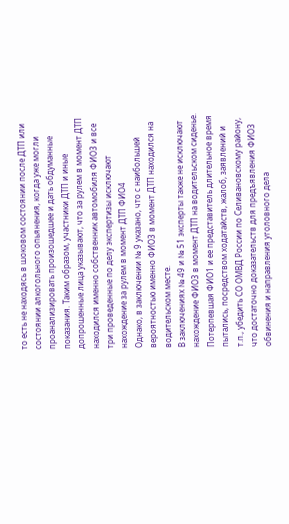то есть не находясь в шоковом состоянии после ДТП или состоянии алкогольного опьянения, когда уже могли проанализировать произошедшее и дать обдуманные показания. Таким образом, участники ДТП и иные допрошенные лица указывают, что за рулем в момент ДТП находился именно собственник автомобиля ФИО3 и все три проведенные по делу экспертизы исключают нахождение за рулем в момент ДТП ФИО4
Однако, в заключении № 9 указано, что с наибольшей вероятностью именно ФИО3 в момент ДТП находился на водительском месте.
В заключениях № 49 и № 51 эксперты также не исключают нахождение ФИО3 в момент ДТП на водительском сиденье.
Потерпевшая ФИО1 и ее представитель длительное время пытались, посредством ходатайств, жалоб, заявлений и т.п., убедить СО ОМВД России по Селивановскому району, что достаточно доказательств для предъявления ФИО3 обвинения и направления уголовного дела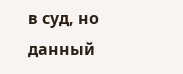в суд, но данный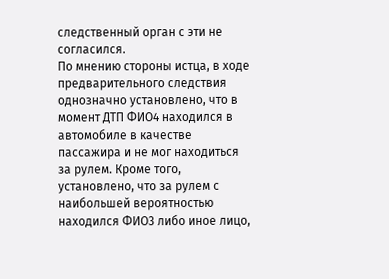следственный орган с эти не согласился.
По мнению стороны истца, в ходе предварительного следствия однозначно установлено, что в момент ДТП ФИО4 находился в автомобиле в качестве пассажира и не мог находиться за рулем. Кроме того, установлено, что за рулем с наибольшей вероятностью находился ФИО3 либо иное лицо,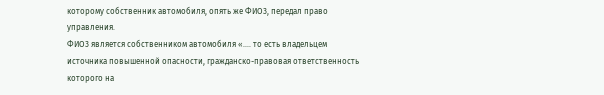которому собственник автомобиля, опять же ФИО3, передал право управления.
ФИО3 является собственником автомобиля «.... то есть владельцем источника повышенной опасности, гражданско-правовая ответственность которого на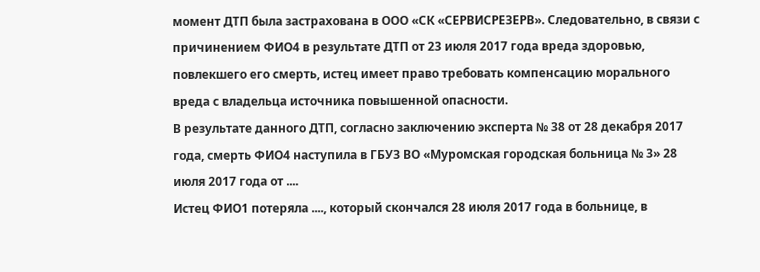момент ДТП была застрахована в ООО «СК «СЕРВИСРЕЗЕРВ». Следовательно, в связи с причинением ФИО4 в результате ДТП от 23 июля 2017 года вреда здоровью, повлекшего его смерть, истец имеет право требовать компенсацию морального вреда с владельца источника повышенной опасности.
В результате данного ДТП, согласно заключению эксперта № 38 от 28 декабря 2017 года, смерть ФИО4 наступила в ГБУЗ ВО «Муромская городская больница № 3» 28 июля 2017 года от ....
Истец ФИО1 потеряла ...., который скончался 28 июля 2017 года в больнице, в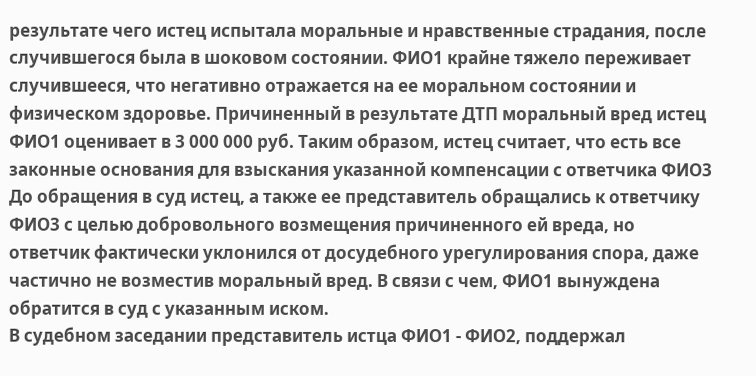результате чего истец испытала моральные и нравственные страдания, после случившегося была в шоковом состоянии. ФИО1 крайне тяжело переживает случившееся, что негативно отражается на ее моральном состоянии и физическом здоровье. Причиненный в результате ДТП моральный вред истец ФИО1 оценивает в 3 000 000 руб. Таким образом, истец считает, что есть все законные основания для взыскания указанной компенсации с ответчика ФИО3
До обращения в суд истец, а также ее представитель обращались к ответчику ФИО3 с целью добровольного возмещения причиненного ей вреда, но ответчик фактически уклонился от досудебного урегулирования спора, даже частично не возместив моральный вред. В связи с чем, ФИО1 вынуждена обратится в суд с указанным иском.
В судебном заседании представитель истца ФИО1 - ФИО2, поддержал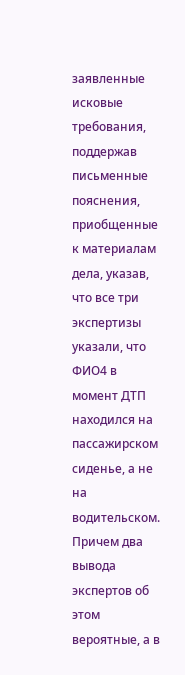заявленные исковые требования, поддержав письменные пояснения, приобщенные к материалам дела, указав, что все три экспертизы указали, что ФИО4 в момент ДТП находился на пассажирском сиденье, а не на водительском. Причем два вывода экспертов об этом вероятные, а в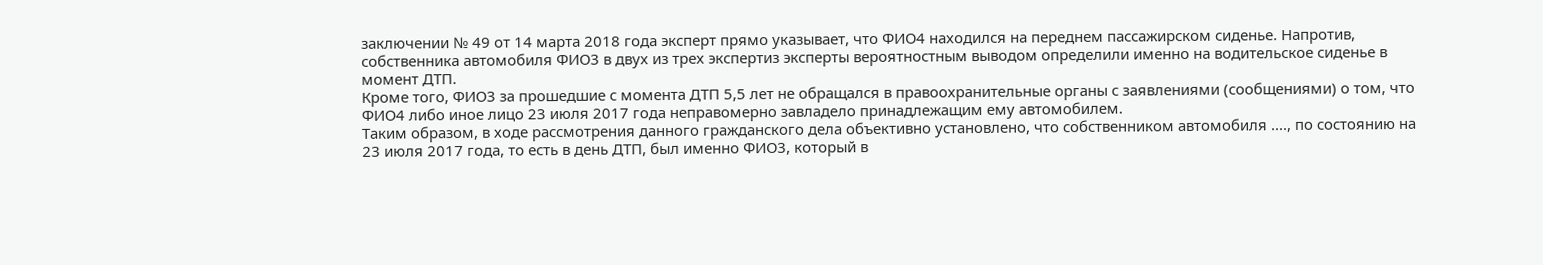заключении № 49 от 14 марта 2018 года эксперт прямо указывает, что ФИО4 находился на переднем пассажирском сиденье. Напротив, собственника автомобиля ФИО3 в двух из трех экспертиз эксперты вероятностным выводом определили именно на водительское сиденье в момент ДТП.
Кроме того, ФИО3 за прошедшие с момента ДТП 5,5 лет не обращался в правоохранительные органы с заявлениями (сообщениями) о том, что ФИО4 либо иное лицо 23 июля 2017 года неправомерно завладело принадлежащим ему автомобилем.
Таким образом, в ходе рассмотрения данного гражданского дела объективно установлено, что собственником автомобиля ...., по состоянию на 23 июля 2017 года, то есть в день ДТП, был именно ФИО3, который в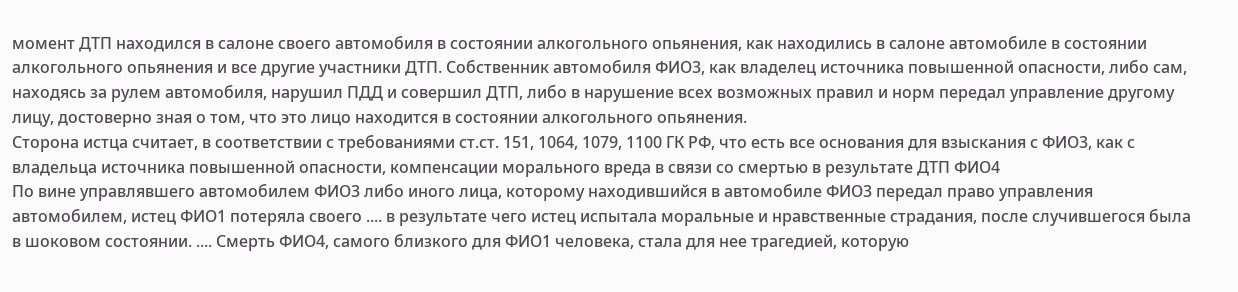момент ДТП находился в салоне своего автомобиля в состоянии алкогольного опьянения, как находились в салоне автомобиле в состоянии алкогольного опьянения и все другие участники ДТП. Собственник автомобиля ФИО3, как владелец источника повышенной опасности, либо сам, находясь за рулем автомобиля, нарушил ПДД и совершил ДТП, либо в нарушение всех возможных правил и норм передал управление другому лицу, достоверно зная о том, что это лицо находится в состоянии алкогольного опьянения.
Сторона истца считает, в соответствии с требованиями ст.ст. 151, 1064, 1079, 1100 ГК РФ, что есть все основания для взыскания с ФИО3, как с владельца источника повышенной опасности, компенсации морального вреда в связи со смертью в результате ДТП ФИО4
По вине управлявшего автомобилем ФИО3 либо иного лица, которому находившийся в автомобиле ФИО3 передал право управления автомобилем, истец ФИО1 потеряла своего .... в результате чего истец испытала моральные и нравственные страдания, после случившегося была в шоковом состоянии. .... Смерть ФИО4, самого близкого для ФИО1 человека, стала для нее трагедией, которую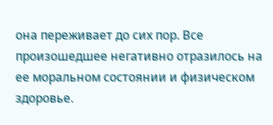она переживает до сих пор. Все произошедшее негативно отразилось на ее моральном состоянии и физическом здоровье.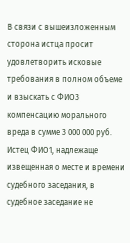В связи с вышеизложенным сторона истца просит удовлетворить исковые требования в полном объеме и взыскать с ФИО3 компенсацию морального вреда в сумме 3 000 000 руб.
Истец ФИО1, надлежаще извещенная о месте и времени судебного заседания, в судебное заседание не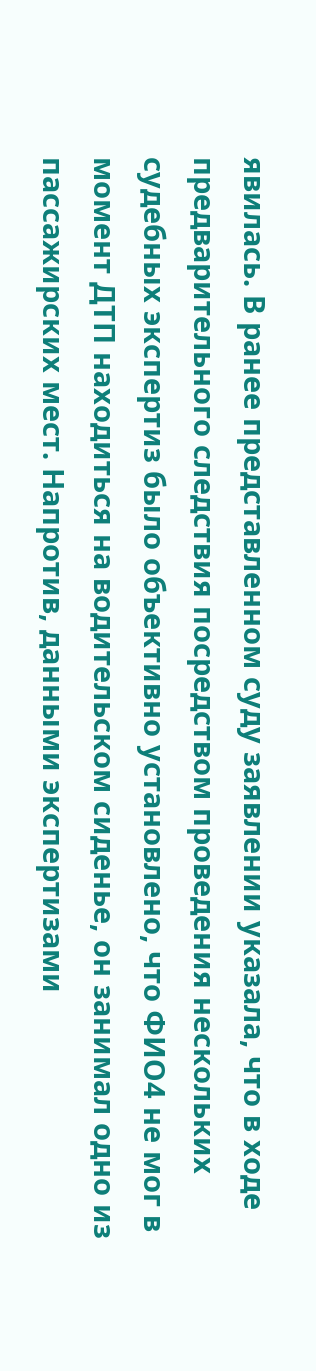явилась. В ранее представленном суду заявлении указала, что в ходе предварительного следствия посредством проведения нескольких судебных экспертиз было объективно установлено, что ФИО4 не мог в момент ДТП находиться на водительском сиденье, он занимал одно из пассажирских мест. Напротив, данными экспертизами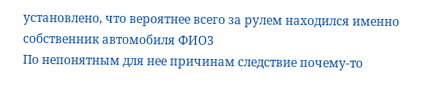установлено, что вероятнее всего за рулем находился именно собственник автомобиля ФИО3
По непонятным для нее причинам следствие почему-то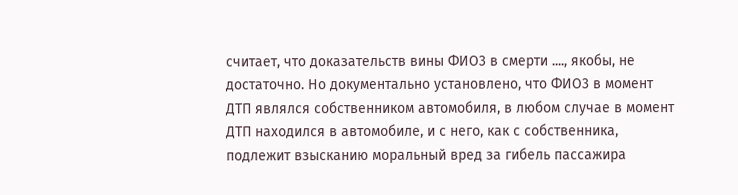считает, что доказательств вины ФИО3 в смерти ...., якобы, не достаточно. Но документально установлено, что ФИО3 в момент ДТП являлся собственником автомобиля, в любом случае в момент ДТП находился в автомобиле, и с него, как с собственника, подлежит взысканию моральный вред за гибель пассажира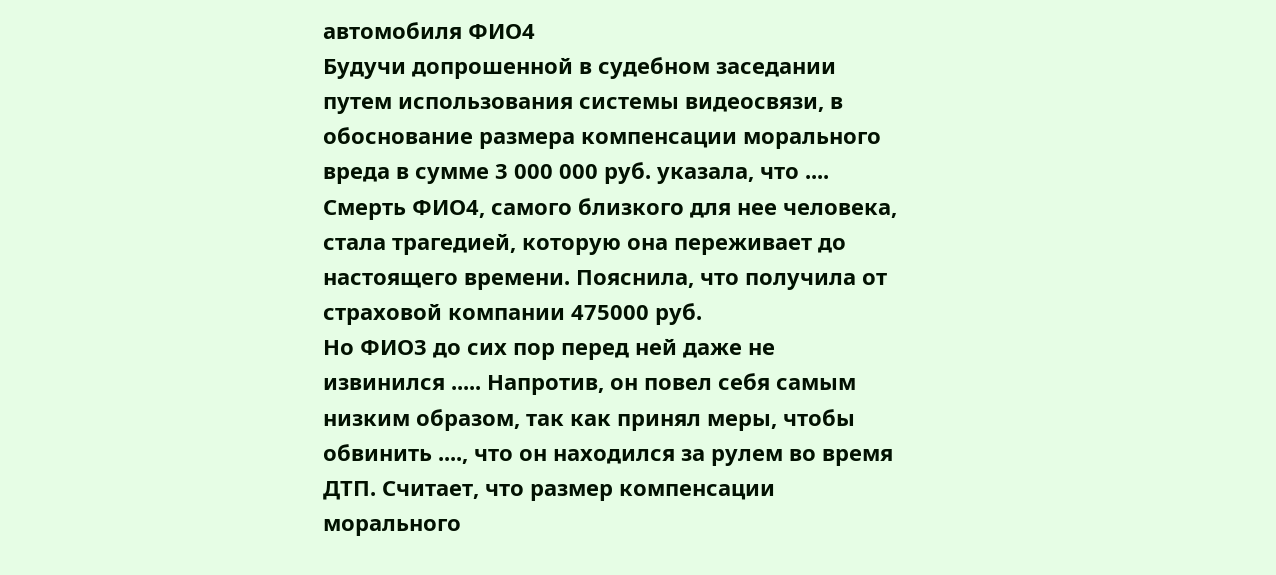автомобиля ФИО4
Будучи допрошенной в судебном заседании путем использования системы видеосвязи, в обоснование размера компенсации морального вреда в сумме 3 000 000 руб. указала, что .... Смерть ФИО4, самого близкого для нее человека, стала трагедией, которую она переживает до настоящего времени. Пояснила, что получила от страховой компании 475000 руб.
Но ФИО3 до сих пор перед ней даже не извинился ..... Напротив, он повел себя самым низким образом, так как принял меры, чтобы обвинить ...., что он находился за рулем во время ДТП. Считает, что размер компенсации морального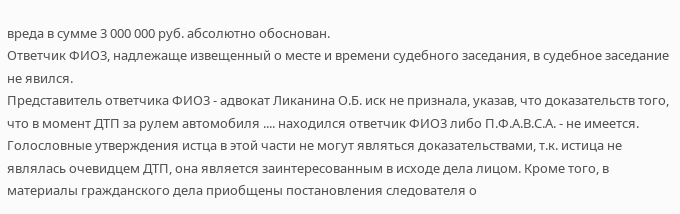вреда в сумме 3 000 000 руб. абсолютно обоснован.
Ответчик ФИО3, надлежаще извещенный о месте и времени судебного заседания, в судебное заседание не явился.
Представитель ответчика ФИО3 - адвокат Ликанина О.Б. иск не признала, указав, что доказательств того, что в момент ДТП за рулем автомобиля .... находился ответчик ФИО3 либо П.Ф.А.В.С.А. - не имеется. Голословные утверждения истца в этой части не могут являться доказательствами, т.к. истица не являлась очевидцем ДТП, она является заинтересованным в исходе дела лицом. Кроме того, в материалы гражданского дела приобщены постановления следователя о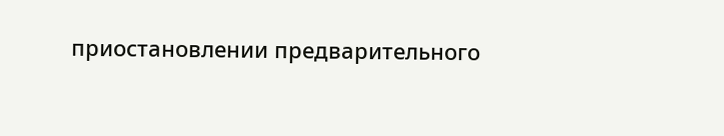приостановлении предварительного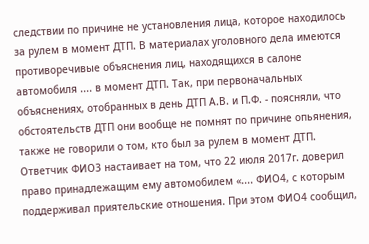следствии по причине не установления лица, которое находилось за рулем в момент ДТП. В материалах уголовного дела имеются противоречивые объяснения лиц, находящихся в салоне автомобиля .... в момент ДТП. Так, при первоначальных объяснениях, отобранных в день ДТП А.В. и П.Ф. - поясняли, что обстоятельств ДТП они вообще не помнят по причине опьянения, также не говорили о том, кто был за рулем в момент ДТП. Ответчик ФИО3 настаивает на том, что 22 июля 2017г. доверил право принадлежащим ему автомобилем «.... ФИО4, с которым поддерживал приятельские отношения. При этом ФИО4 сообщил,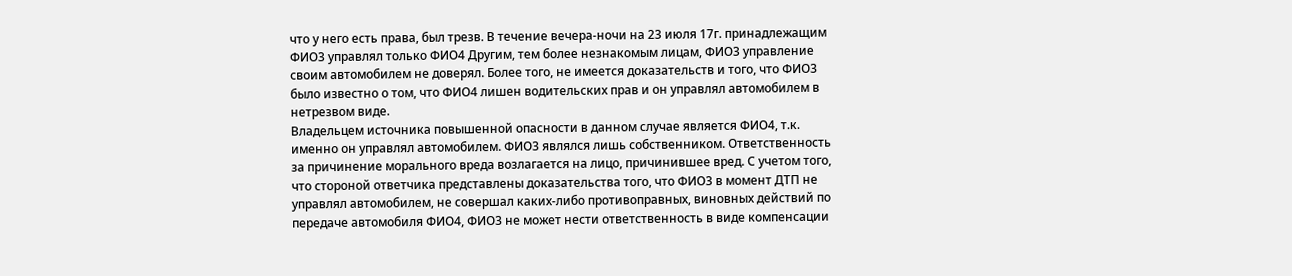что у него есть права, был трезв. В течение вечера-ночи на 23 июля 17г. принадлежащим ФИО3 управлял только ФИО4 Другим, тем более незнакомым лицам, ФИО3 управление своим автомобилем не доверял. Более того, не имеется доказательств и того, что ФИО3 было известно о том, что ФИО4 лишен водительских прав и он управлял автомобилем в нетрезвом виде.
Владельцем источника повышенной опасности в данном случае является ФИО4, т.к. именно он управлял автомобилем. ФИО3 являлся лишь собственником. Ответственность за причинение морального вреда возлагается на лицо, причинившее вред. С учетом того, что стороной ответчика представлены доказательства того, что ФИО3 в момент ДТП не управлял автомобилем, не совершал каких-либо противоправных, виновных действий по передаче автомобиля ФИО4, ФИО3 не может нести ответственность в виде компенсации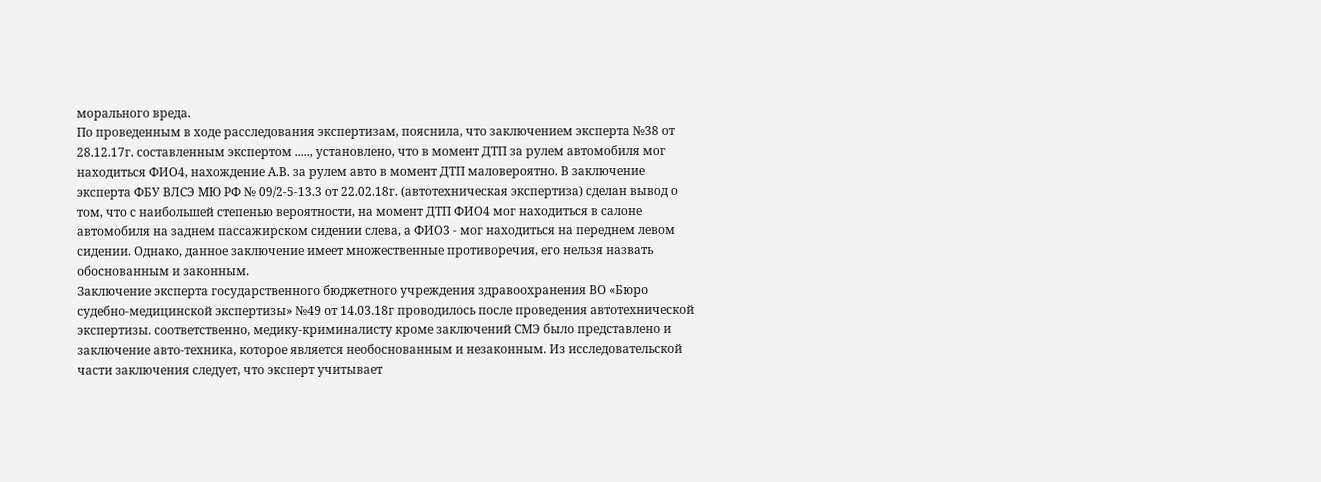морального вреда.
По проведенным в ходе расследования экспертизам, пояснила, что заключением эксперта №38 от 28.12.17г. составленным экспертом ....., установлено, что в момент ДТП за рулем автомобиля мог находиться ФИО4, нахождение А.В. за рулем авто в момент ДТП маловероятно. В заключение эксперта ФБУ ВЛСЭ МЮ РФ № 09/2-5-13.3 от 22.02.18г. (автотехническая экспертиза) сделан вывод о том, что с наибольшей степенью вероятности, на момент ДТП ФИО4 мог находиться в салоне автомобиля на заднем пассажирском сидении слева, а ФИО3 - мог находиться на переднем левом сидении. Однако, данное заключение имеет множественные противоречия, его нельзя назвать обоснованным и законным.
Заключение эксперта государственного бюджетного учреждения здравоохранения ВО «Бюро судебно-медицинской экспертизы» №49 от 14.03.18г проводилось после проведения автотехнической экспертизы. соответственно, медику-криминалисту кроме заключений СМЭ было представлено и заключение авто-техника, которое является необоснованным и незаконным. Из исследовательской части заключения следует, что эксперт учитывает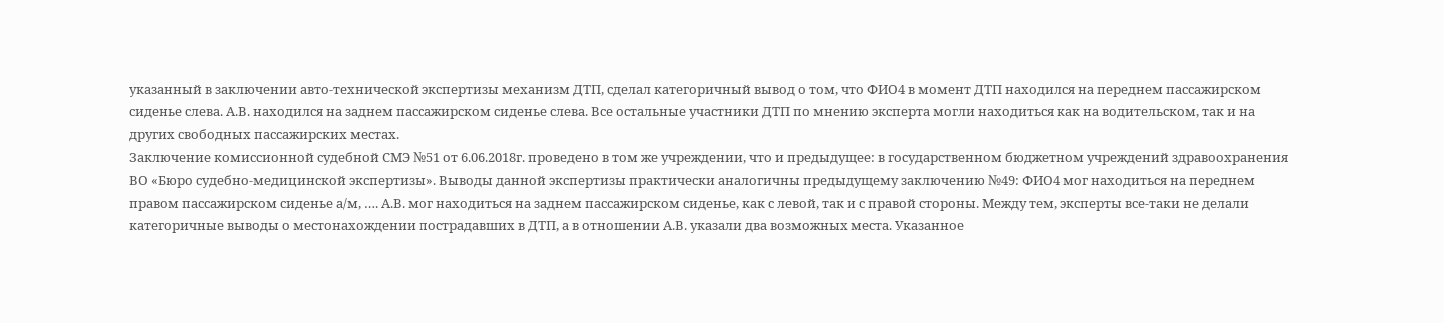указанный в заключении авто-технической экспертизы механизм ДТП, сделал категоричный вывод о том, что ФИО4 в момент ДТП находился на переднем пассажирском сиденье слева. А.В. находился на заднем пассажирском сиденье слева. Все остальные участники ДТП по мнению эксперта могли находиться как на водительском, так и на других свободных пассажирских местах.
Заключение комиссионной судебной СМЭ №51 от 6.06.2018г. проведено в том же учреждении, что и предыдущее: в государственном бюджетном учреждений здравоохранения ВО «Бюро судебно-медицинской экспертизы». Выводы данной экспертизы практически аналогичны предыдущему заключению №49: ФИО4 мог находиться на переднем правом пассажирском сиденье а/м, …. А.В. мог находиться на заднем пассажирском сиденье, как с левой, так и с правой стороны. Между тем, эксперты все-таки не делали категоричные выводы о местонахождении пострадавших в ДТП, а в отношении А.В. указали два возможных места. Указанное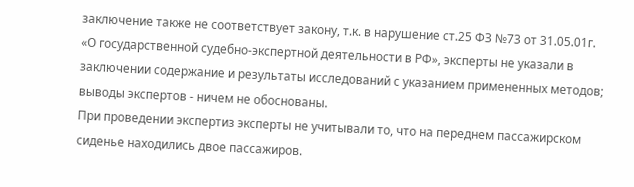заключение также не соответствует закону, т.к. в нарушение ст.25 ФЗ №73 от 31.05.01г. «О государственной судебно-экспертной деятельности в РФ», эксперты не указали в заключении содержание и результаты исследований с указанием примененных методов; выводы экспертов - ничем не обоснованы.
При проведении экспертиз эксперты не учитывали то, что на переднем пассажирском сиденье находились двое пассажиров.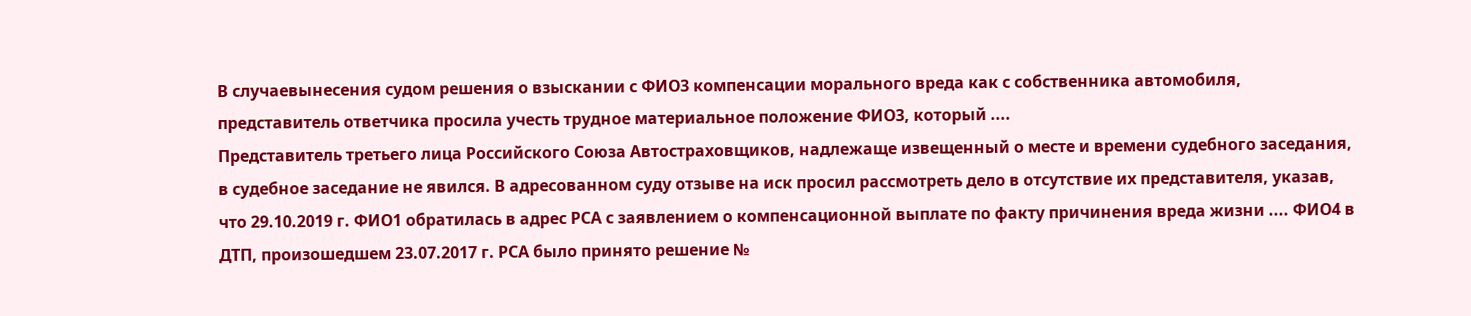В случаевынесения судом решения о взыскании с ФИО3 компенсации морального вреда как с собственника автомобиля, представитель ответчика просила учесть трудное материальное положение ФИО3, который ....
Представитель третьего лица Российского Союза Автостраховщиков, надлежаще извещенный о месте и времени судебного заседания, в судебное заседание не явился. В адресованном суду отзыве на иск просил рассмотреть дело в отсутствие их представителя, указав, что 29.10.2019 г. ФИО1 обратилась в адрес РСА с заявлением о компенсационной выплате по факту причинения вреда жизни .... ФИО4 в ДТП, произошедшем 23.07.2017 г. РСА было принято решение №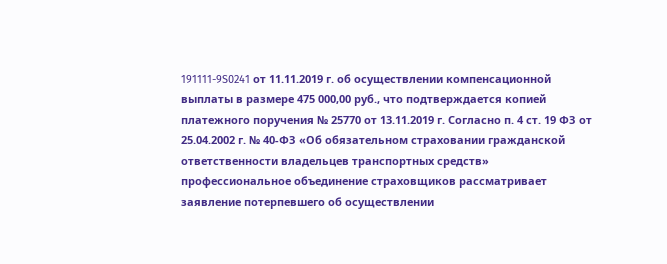191111-9S0241 от 11.11.2019 г. об осуществлении компенсационной выплаты в размере 475 000,00 руб., что подтверждается копией платежного поручения № 25770 от 13.11.2019 г. Согласно п. 4 ст. 19 ФЗ от 25.04.2002 г. № 40-ФЗ «Об обязательном страховании гражданской ответственности владельцев транспортных средств» профессиональное объединение страховщиков рассматривает заявление потерпевшего об осуществлении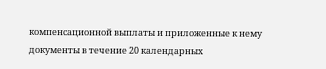компенсационной выплаты и приложенные к нему документы в течение 20 календарных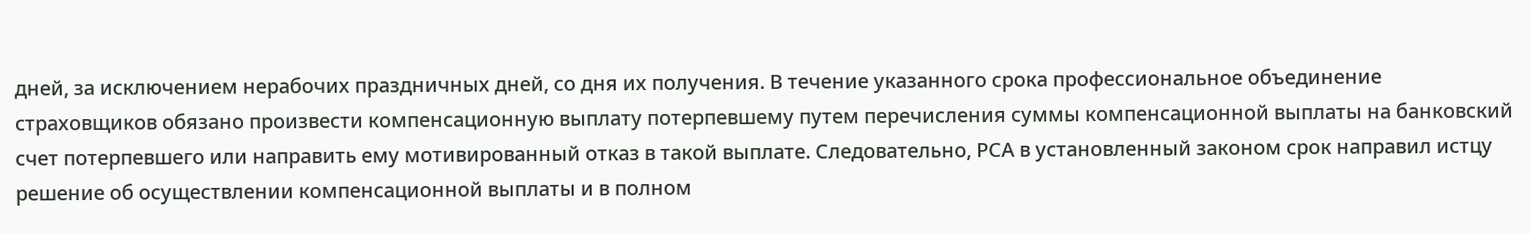дней, за исключением нерабочих праздничных дней, со дня их получения. В течение указанного срока профессиональное объединение страховщиков обязано произвести компенсационную выплату потерпевшему путем перечисления суммы компенсационной выплаты на банковский счет потерпевшего или направить ему мотивированный отказ в такой выплате. Следовательно, РСА в установленный законом срок направил истцу решение об осуществлении компенсационной выплаты и в полном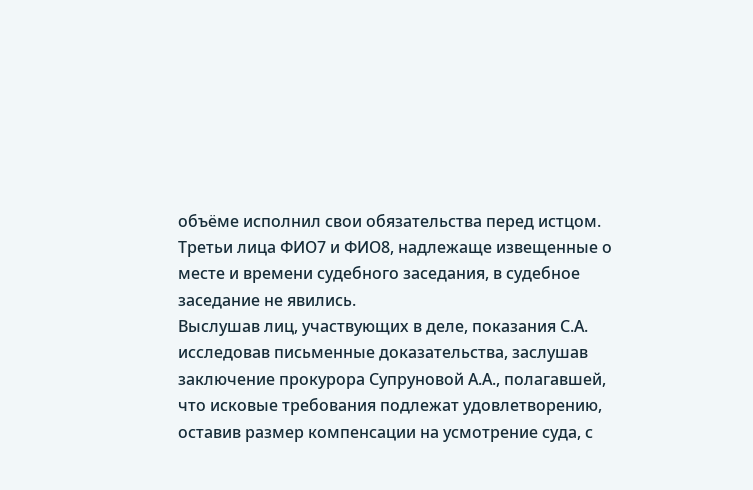объёме исполнил свои обязательства перед истцом.
Третьи лица ФИО7 и ФИО8, надлежаще извещенные о месте и времени судебного заседания, в судебное заседание не явились.
Выслушав лиц, участвующих в деле, показания С.А. исследовав письменные доказательства, заслушав заключение прокурора Супруновой А.А., полагавшей, что исковые требования подлежат удовлетворению, оставив размер компенсации на усмотрение суда, с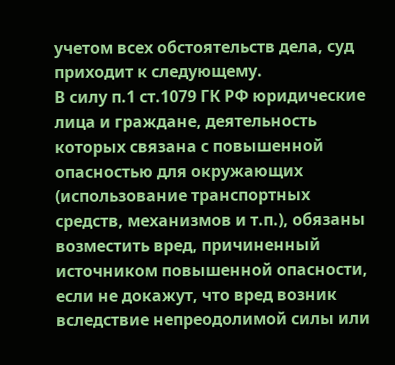учетом всех обстоятельств дела, суд приходит к следующему.
В силу п.1 ст.1079 ГК РФ юридические лица и граждане, деятельность которых связана с повышенной опасностью для окружающих (использование транспортных средств, механизмов и т.п.), обязаны возместить вред, причиненный источником повышенной опасности, если не докажут, что вред возник вследствие непреодолимой силы или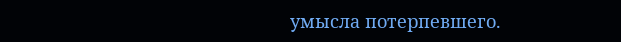умысла потерпевшего.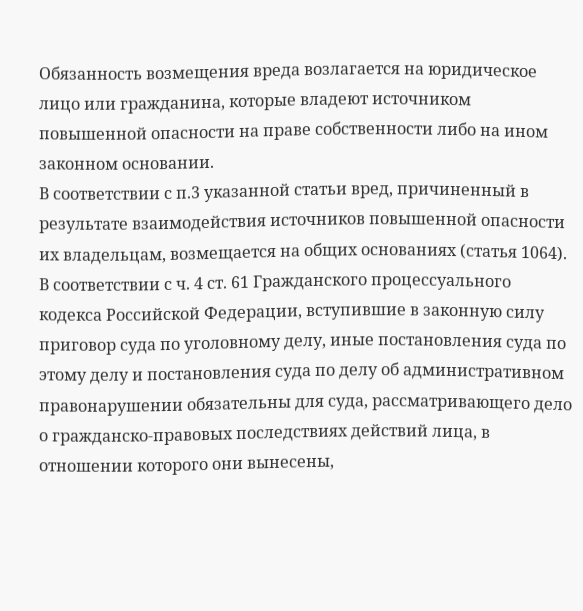Обязанность возмещения вреда возлагается на юридическое лицо или гражданина, которые владеют источником повышенной опасности на праве собственности либо на ином законном основании.
В соответствии с п.3 указанной статьи вред, причиненный в результате взаимодействия источников повышенной опасности их владельцам, возмещается на общих основаниях (статья 1064).
В соответствии с ч. 4 ст. 61 Гражданского процессуального кодекса Российской Федерации, вступившие в законную силу приговор суда по уголовному делу, иные постановления суда по этому делу и постановления суда по делу об административном правонарушении обязательны для суда, рассматривающего дело о гражданско-правовых последствиях действий лица, в отношении которого они вынесены,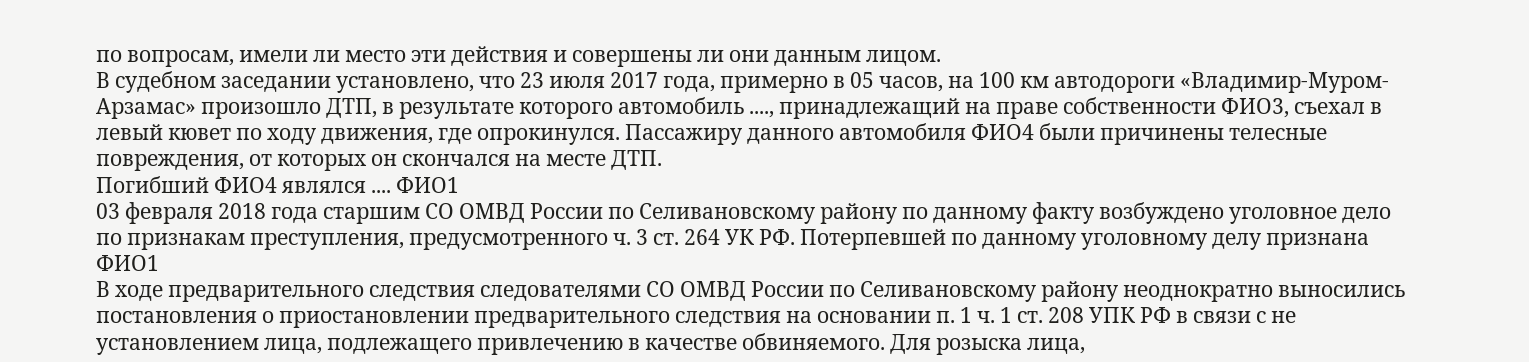по вопросам, имели ли место эти действия и совершены ли они данным лицом.
В судебном заседании установлено, что 23 июля 2017 года, примерно в 05 часов, на 100 км автодороги «Владимир-Муром-Арзамас» произошло ДТП, в результате которого автомобиль ...., принадлежащий на праве собственности ФИО3, съехал в левый кювет по ходу движения, где опрокинулся. Пассажиру данного автомобиля ФИО4 были причинены телесные повреждения, от которых он скончался на месте ДТП.
Погибший ФИО4 являлся .... ФИО1
03 февраля 2018 года старшим СО ОМВД России по Селивановскому району по данному факту возбуждено уголовное дело по признакам преступления, предусмотренного ч. 3 ст. 264 УК РФ. Потерпевшей по данному уголовному делу признана ФИО1
В ходе предварительного следствия следователями СО ОМВД России по Селивановскому району неоднократно выносились постановления о приостановлении предварительного следствия на основании п. 1 ч. 1 ст. 208 УПК РФ в связи с не установлением лица, подлежащего привлечению в качестве обвиняемого. Для розыска лица,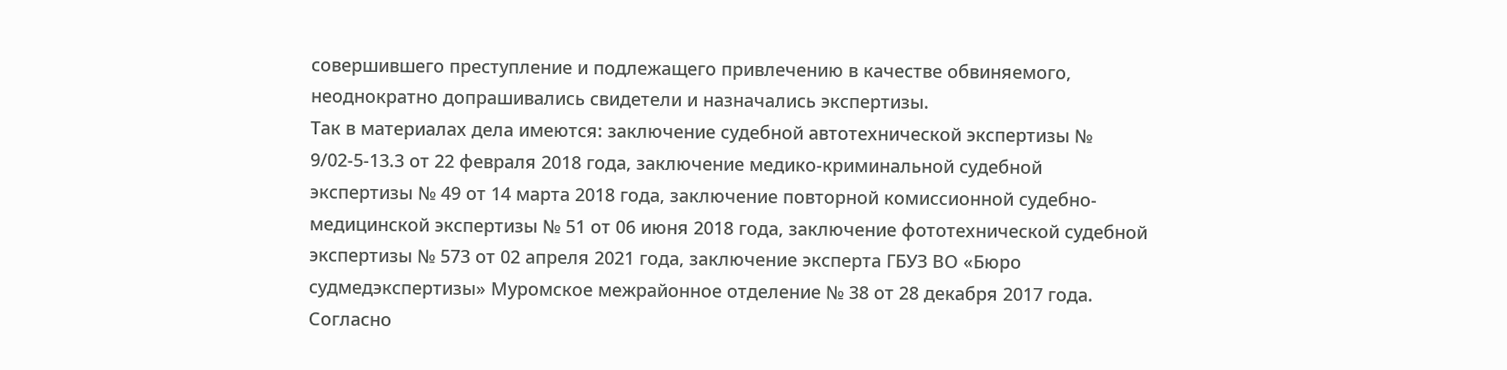совершившего преступление и подлежащего привлечению в качестве обвиняемого, неоднократно допрашивались свидетели и назначались экспертизы.
Так в материалах дела имеются: заключение судебной автотехнической экспертизы № 9/02-5-13.3 от 22 февраля 2018 года, заключение медико-криминальной судебной экспертизы № 49 от 14 марта 2018 года, заключение повторной комиссионной судебно-медицинской экспертизы № 51 от 06 июня 2018 года, заключение фототехнической судебной экспертизы № 573 от 02 апреля 2021 года, заключение эксперта ГБУЗ ВО «Бюро судмедэкспертизы» Муромское межрайонное отделение № 38 от 28 декабря 2017 года.
Согласно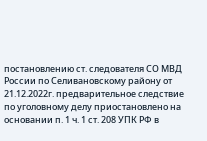постановлению ст. следователя СО МВД России по Селивановскому району от 21.12.2022г. предварительное следствие по уголовному делу приостановлено на основании п. 1 ч. 1 ст. 208 УПК РФ в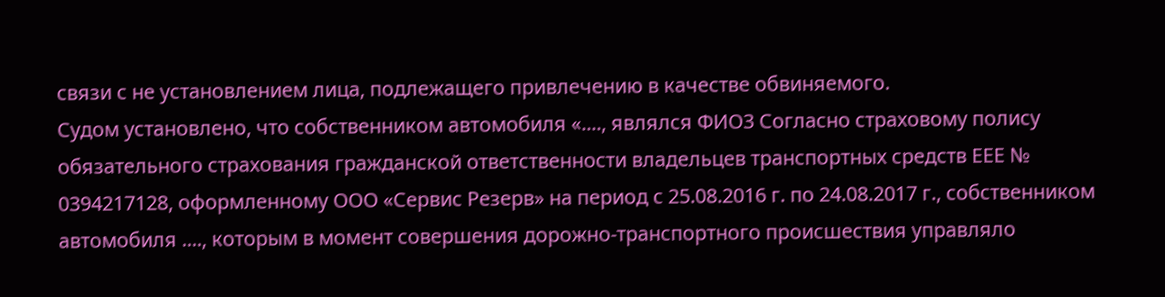связи с не установлением лица, подлежащего привлечению в качестве обвиняемого.
Судом установлено, что собственником автомобиля «...., являлся ФИО3 Согласно страховому полису обязательного страхования гражданской ответственности владельцев транспортных средств ЕЕЕ № 0394217128, оформленному ООО «Сервис Резерв» на период с 25.08.2016 г. по 24.08.2017 г., собственником автомобиля ...., которым в момент совершения дорожно-транспортного происшествия управляло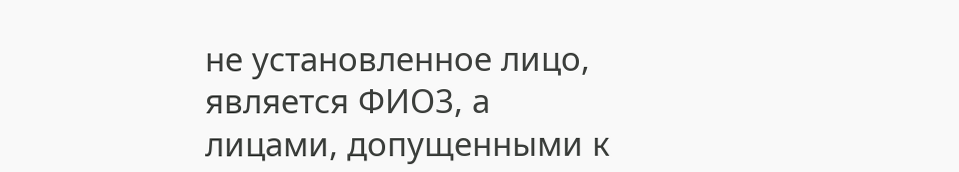не установленное лицо, является ФИО3, а лицами, допущенными к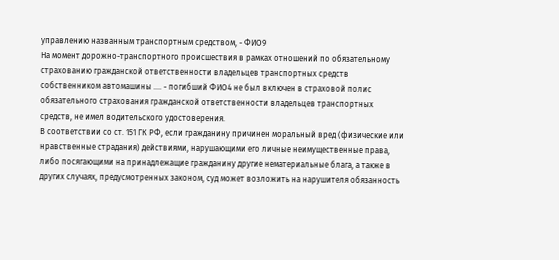управлению названным транспортным средством, - ФИО9
На момент дорожно-транспортного происшествия в рамках отношений по обязательному страхованию гражданской ответственности владельцев транспортных средств собственником автомашины .... - погибший ФИО4 не был включен в страховой полис обязательного страхования гражданской ответственности владельцев транспортных средств, не имел водительского удостоверения.
В соответствии со ст. 151 ГК РФ, если гражданину причинен моральный вред (физические или нравственные страдания) действиями, нарушающими его личные неимущественные права, либо посягающими на принадлежащие гражданину другие нематериальные блага, а также в других случаях, предусмотренных законом, суд может возложить на нарушителя обязанность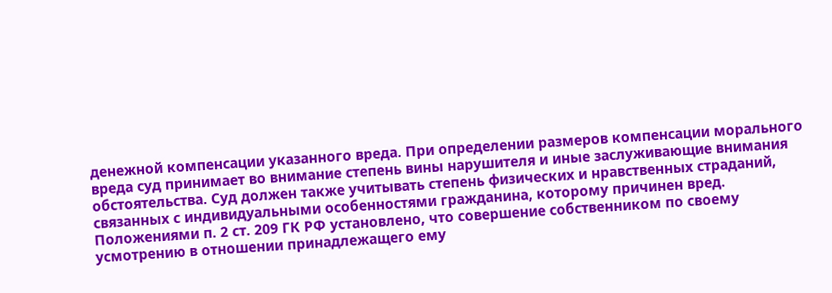денежной компенсации указанного вреда. При определении размеров компенсации морального вреда суд принимает во внимание степень вины нарушителя и иные заслуживающие внимания обстоятельства. Суд должен также учитывать степень физических и нравственных страданий, связанных с индивидуальными особенностями гражданина, которому причинен вред.
Положениями п. 2 ст. 209 ГК РФ установлено, что совершение собственником по своему усмотрению в отношении принадлежащего ему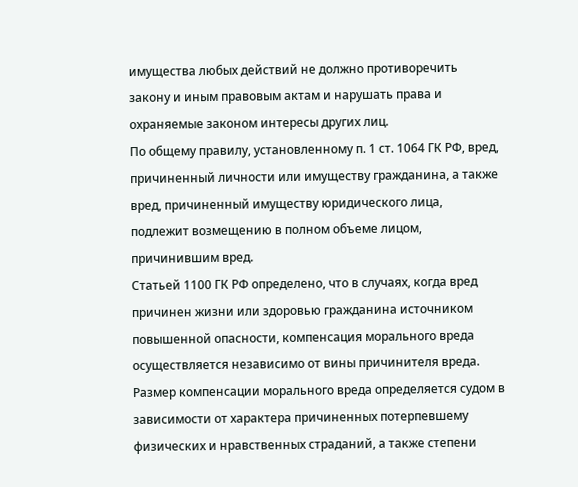имущества любых действий не должно противоречить закону и иным правовым актам и нарушать права и охраняемые законом интересы других лиц.
По общему правилу, установленному п. 1 ст. 1064 ГК РФ, вред, причиненный личности или имуществу гражданина, а также вред, причиненный имуществу юридического лица, подлежит возмещению в полном объеме лицом, причинившим вред.
Статьей 1100 ГК РФ определено, что в случаях, когда вред причинен жизни или здоровью гражданина источником повышенной опасности, компенсация морального вреда осуществляется независимо от вины причинителя вреда.
Размер компенсации морального вреда определяется судом в зависимости от характера причиненных потерпевшему физических и нравственных страданий, а также степени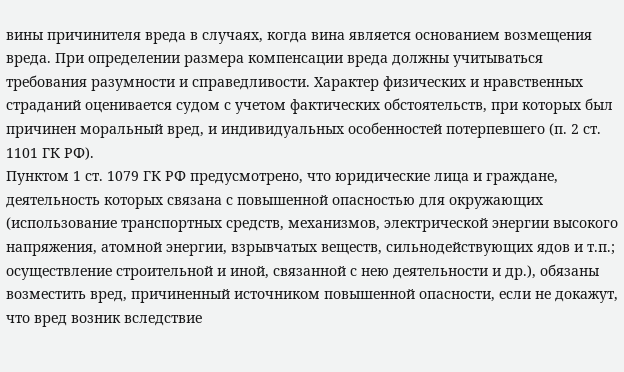вины причинителя вреда в случаях, когда вина является основанием возмещения вреда. При определении размера компенсации вреда должны учитываться требования разумности и справедливости. Характер физических и нравственных страданий оценивается судом с учетом фактических обстоятельств, при которых был причинен моральный вред, и индивидуальных особенностей потерпевшего (п. 2 ст. 1101 ГК РФ).
Пунктом 1 ст. 1079 ГК РФ предусмотрено, что юридические лица и граждане, деятельность которых связана с повышенной опасностью для окружающих (использование транспортных средств, механизмов, электрической энергии высокого напряжения, атомной энергии, взрывчатых веществ, сильнодействующих ядов и т.п.; осуществление строительной и иной, связанной с нею деятельности и др.), обязаны возместить вред, причиненный источником повышенной опасности, если не докажут, что вред возник вследствие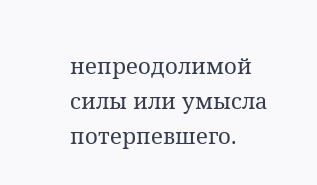непреодолимой силы или умысла потерпевшего.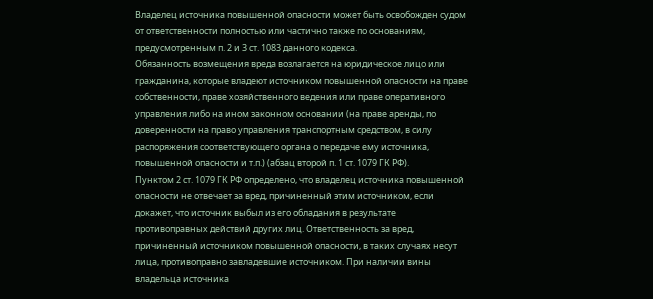Владелец источника повышенной опасности может быть освобожден судом от ответственности полностью или частично также по основаниям, предусмотренным п. 2 и 3 ст. 1083 данного кодекса.
Обязанность возмещения вреда возлагается на юридическое лицо или гражданина, которые владеют источником повышенной опасности на праве собственности, праве хозяйственного ведения или праве оперативного управления либо на ином законном основании (на праве аренды, по доверенности на право управления транспортным средством, в силу распоряжения соответствующего органа о передаче ему источника, повышенной опасности и т.п.) (абзац второй п. 1 ст. 1079 ГК РФ).
Пунктом 2 ст. 1079 ГК РФ определено, что владелец источника повышенной опасности не отвечает за вред, причиненный этим источником, если докажет, что источник выбыл из его обладания в результате противоправных действий других лиц. Ответственность за вред, причиненный источником повышенной опасности, в таких случаях несут лица, противоправно завладевшие источником. При наличии вины владельца источника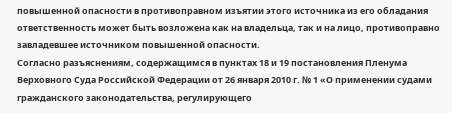повышенной опасности в противоправном изъятии этого источника из его обладания ответственность может быть возложена как на владельца, так и на лицо, противоправно завладевшее источником повышенной опасности.
Согласно разъяснениям, содержащимся в пунктах 18 и 19 постановления Пленума Верховного Суда Российской Федерации от 26 января 2010 г. № 1 «О применении судами гражданского законодательства, регулирующего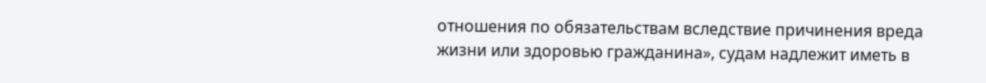отношения по обязательствам вследствие причинения вреда жизни или здоровью гражданина», судам надлежит иметь в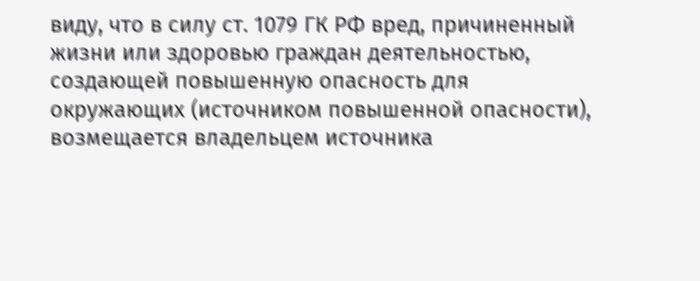виду, что в силу ст. 1079 ГК РФ вред, причиненный жизни или здоровью граждан деятельностью, создающей повышенную опасность для окружающих (источником повышенной опасности), возмещается владельцем источника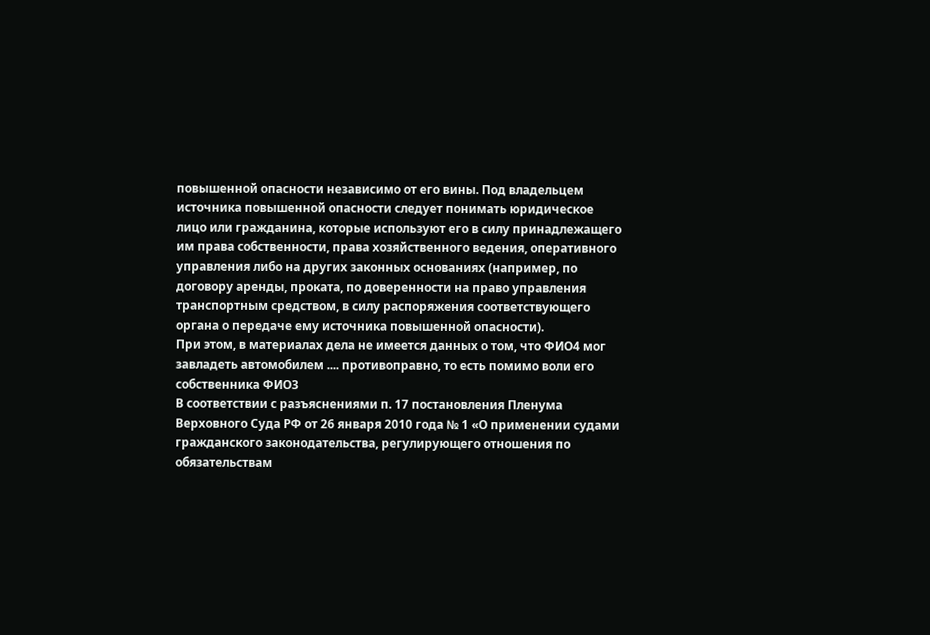повышенной опасности независимо от его вины. Под владельцем источника повышенной опасности следует понимать юридическое лицо или гражданина, которые используют его в силу принадлежащего им права собственности, права хозяйственного ведения, оперативного управления либо на других законных основаниях (например, по договору аренды, проката, по доверенности на право управления транспортным средством, в силу распоряжения соответствующего органа о передаче ему источника повышенной опасности).
При этом, в материалах дела не имеется данных о том, что ФИО4 мог завладеть автомобилем .... противоправно, то есть помимо воли его собственника ФИО3
В соответствии с разъяснениями п. 17 постановления Пленума Верховного Суда РФ от 26 января 2010 года № 1 «О применении судами гражданского законодательства, регулирующего отношения по обязательствам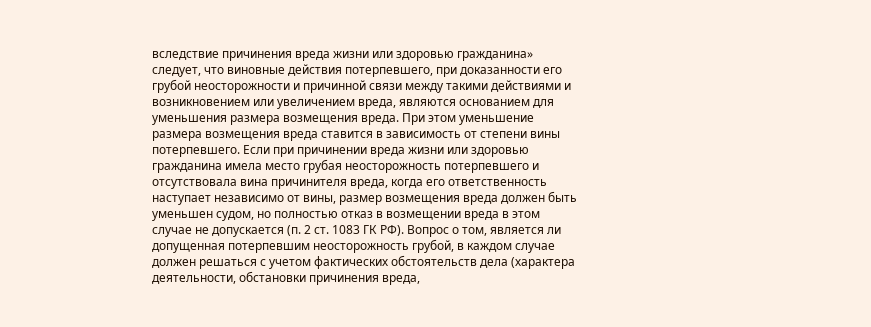вследствие причинения вреда жизни или здоровью гражданина» следует, что виновные действия потерпевшего, при доказанности его грубой неосторожности и причинной связи между такими действиями и возникновением или увеличением вреда, являются основанием для уменьшения размера возмещения вреда. При этом уменьшение размера возмещения вреда ставится в зависимость от степени вины потерпевшего. Если при причинении вреда жизни или здоровью гражданина имела место грубая неосторожность потерпевшего и отсутствовала вина причинителя вреда, когда его ответственность наступает независимо от вины, размер возмещения вреда должен быть уменьшен судом, но полностью отказ в возмещении вреда в этом случае не допускается (п. 2 ст. 1083 ГК РФ). Вопрос о том, является ли допущенная потерпевшим неосторожность грубой, в каждом случае должен решаться с учетом фактических обстоятельств дела (характера деятельности, обстановки причинения вреда,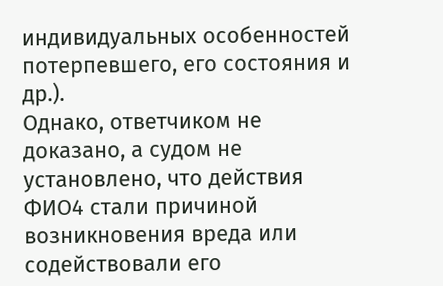индивидуальных особенностей потерпевшего, его состояния и др.).
Однако, ответчиком не доказано, а судом не установлено, что действия ФИО4 стали причиной возникновения вреда или содействовали его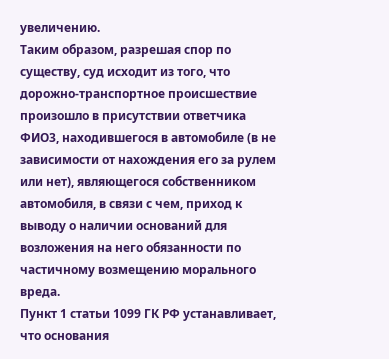увеличению.
Таким образом, разрешая спор по существу, суд исходит из того, что дорожно-транспортное происшествие произошло в присутствии ответчика ФИО3, находившегося в автомобиле (в не зависимости от нахождения его за рулем или нет), являющегося собственником автомобиля, в связи с чем, приход к выводу о наличии оснований для возложения на него обязанности по частичному возмещению морального вреда.
Пункт 1 статьи 1099 ГК РФ устанавливает, что основания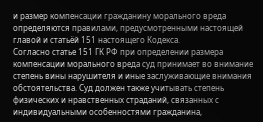и размер компенсации гражданину морального вреда определяются правилами, предусмотренными настоящей главой и статьёй 151 настоящего Кодекса.
Согласно статье 151 ГК РФ при определении размера компенсации морального вреда суд принимает во внимание степень вины нарушителя и иные заслуживающие внимания обстоятельства. Суд должен также учитывать степень физических и нравственных страданий, связанных с индивидуальными особенностями гражданина,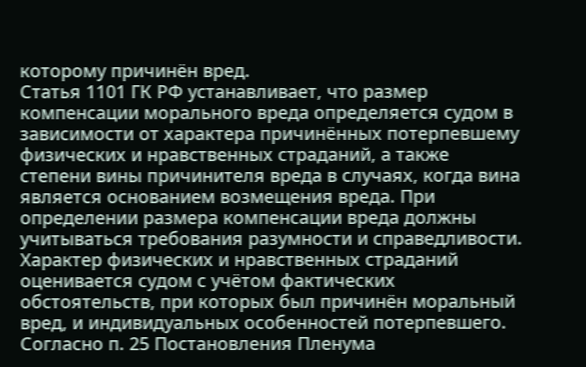которому причинён вред.
Статья 1101 ГК РФ устанавливает, что размер компенсации морального вреда определяется судом в зависимости от характера причинённых потерпевшему физических и нравственных страданий, а также степени вины причинителя вреда в случаях, когда вина является основанием возмещения вреда. При определении размера компенсации вреда должны учитываться требования разумности и справедливости.
Характер физических и нравственных страданий оценивается судом с учётом фактических обстоятельств, при которых был причинён моральный вред, и индивидуальных особенностей потерпевшего.
Согласно п. 25 Постановления Пленума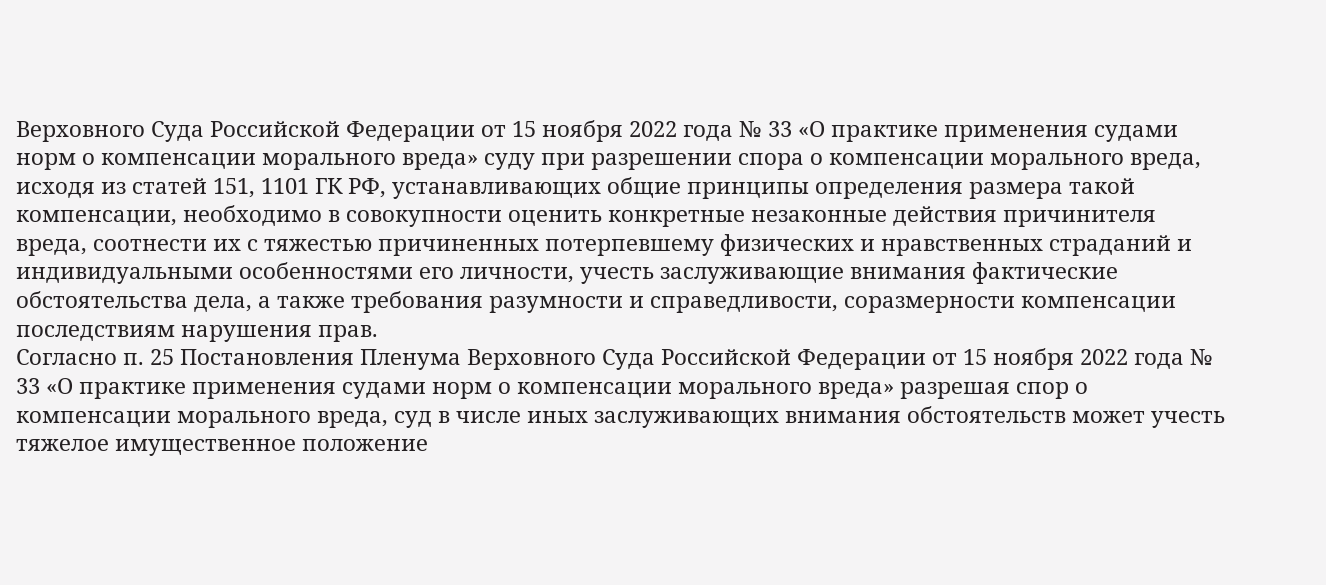Верховного Суда Российской Федерации от 15 ноября 2022 года № 33 «О практике применения судами норм о компенсации морального вреда» суду при разрешении спора о компенсации морального вреда, исходя из статей 151, 1101 ГК РФ, устанавливающих общие принципы определения размера такой компенсации, необходимо в совокупности оценить конкретные незаконные действия причинителя вреда, соотнести их с тяжестью причиненных потерпевшему физических и нравственных страданий и индивидуальными особенностями его личности, учесть заслуживающие внимания фактические обстоятельства дела, а также требования разумности и справедливости, соразмерности компенсации последствиям нарушения прав.
Согласно п. 25 Постановления Пленума Верховного Суда Российской Федерации от 15 ноября 2022 года № 33 «О практике применения судами норм о компенсации морального вреда» разрешая спор о компенсации морального вреда, суд в числе иных заслуживающих внимания обстоятельств может учесть тяжелое имущественное положение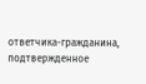ответчика-гражданина, подтвержденное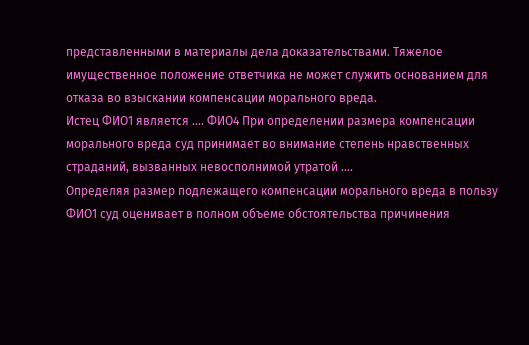представленными в материалы дела доказательствами. Тяжелое имущественное положение ответчика не может служить основанием для отказа во взыскании компенсации морального вреда.
Истец ФИО1 является .... ФИО4 При определении размера компенсации морального вреда суд принимает во внимание степень нравственных страданий, вызванных невосполнимой утратой ....
Определяя размер подлежащего компенсации морального вреда в пользу ФИО1 суд оценивает в полном объеме обстоятельства причинения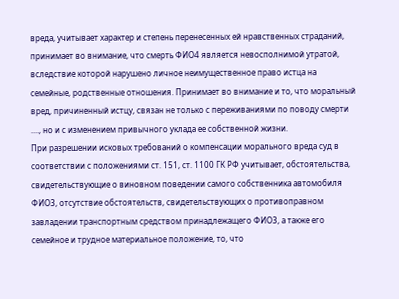вреда, учитывает характер и степень перенесенных ей нравственных страданий, принимает во внимание, что смерть ФИО4 является невосполнимой утратой, вследствие которой нарушено личное неимущественное право истца на семейные, родственные отношения. Принимает во внимание и то, что моральный вред, причиненный истцу, связан не только с переживаниями по поводу смерти ...., но и с изменением привычного уклада ее собственной жизни.
При разрешении исковых требований о компенсации морального вреда суд в соответствии с положениями ст. 151, ст. 1100 ГК РФ учитывает, обстоятельства, свидетельствующие о виновном поведении самого собственника автомобиля ФИО3, отсутствие обстоятельств, свидетельствующих о противоправном завладении транспортным средством принадлежащего ФИО3, а также его семейное и трудное материальное положение, то, что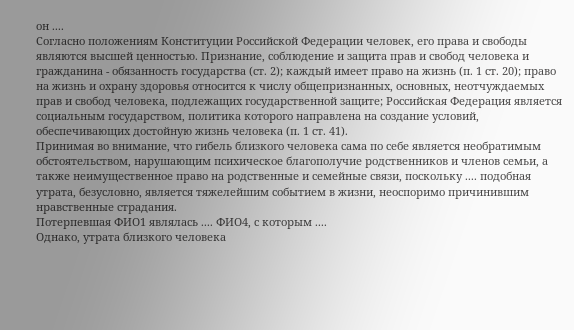он ....
Согласно положениям Конституции Российской Федерации человек, его права и свободы являются высшей ценностью. Признание, соблюдение и защита прав и свобод человека и гражданина - обязанность государства (ст. 2); каждый имеет право на жизнь (п. 1 ст. 20); право на жизнь и охрану здоровья относится к числу общепризнанных, основных, неотчуждаемых прав и свобод человека, подлежащих государственной защите; Российская Федерация является социальным государством, политика которого направлена на создание условий, обеспечивающих достойную жизнь человека (п. 1 ст. 41).
Принимая во внимание, что гибель близкого человека сама по себе является необратимым обстоятельством, нарушающим психическое благополучие родственников и членов семьи, а также неимущественное право на родственные и семейные связи, поскольку .... подобная утрата, безусловно, является тяжелейшим событием в жизни, неоспоримо причинившим нравственные страдания.
Потерпевшая ФИО1 являлась .... ФИО4, с которым ....
Однако, утрата близкого человека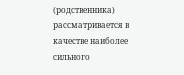(родственника) рассматривается в качестве наиболее сильного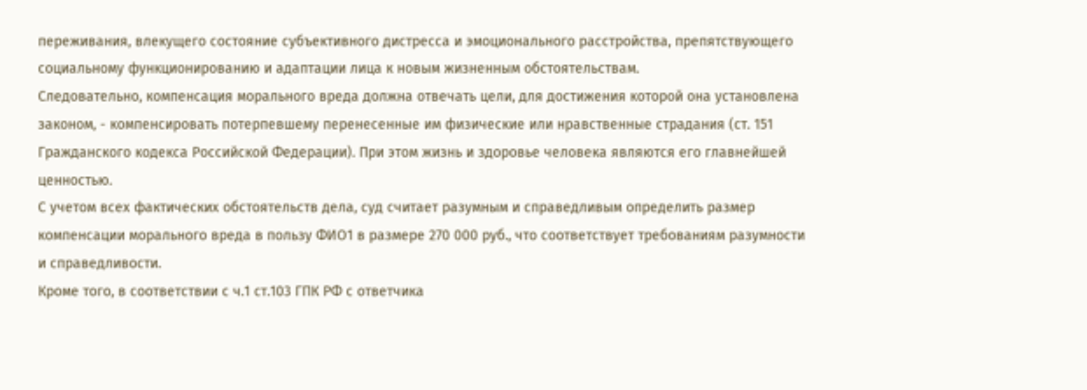переживания, влекущего состояние субъективного дистресса и эмоционального расстройства, препятствующего социальному функционированию и адаптации лица к новым жизненным обстоятельствам.
Следовательно, компенсация морального вреда должна отвечать цели, для достижения которой она установлена законом, - компенсировать потерпевшему перенесенные им физические или нравственные страдания (ст. 151 Гражданского кодекса Российской Федерации). При этом жизнь и здоровье человека являются его главнейшей ценностью.
С учетом всех фактических обстоятельств дела, суд считает разумным и справедливым определить размер компенсации морального вреда в пользу ФИО1 в размере 270 000 руб., что соответствует требованиям разумности и справедливости.
Кроме того, в соответствии с ч.1 ст.103 ГПК РФ с ответчика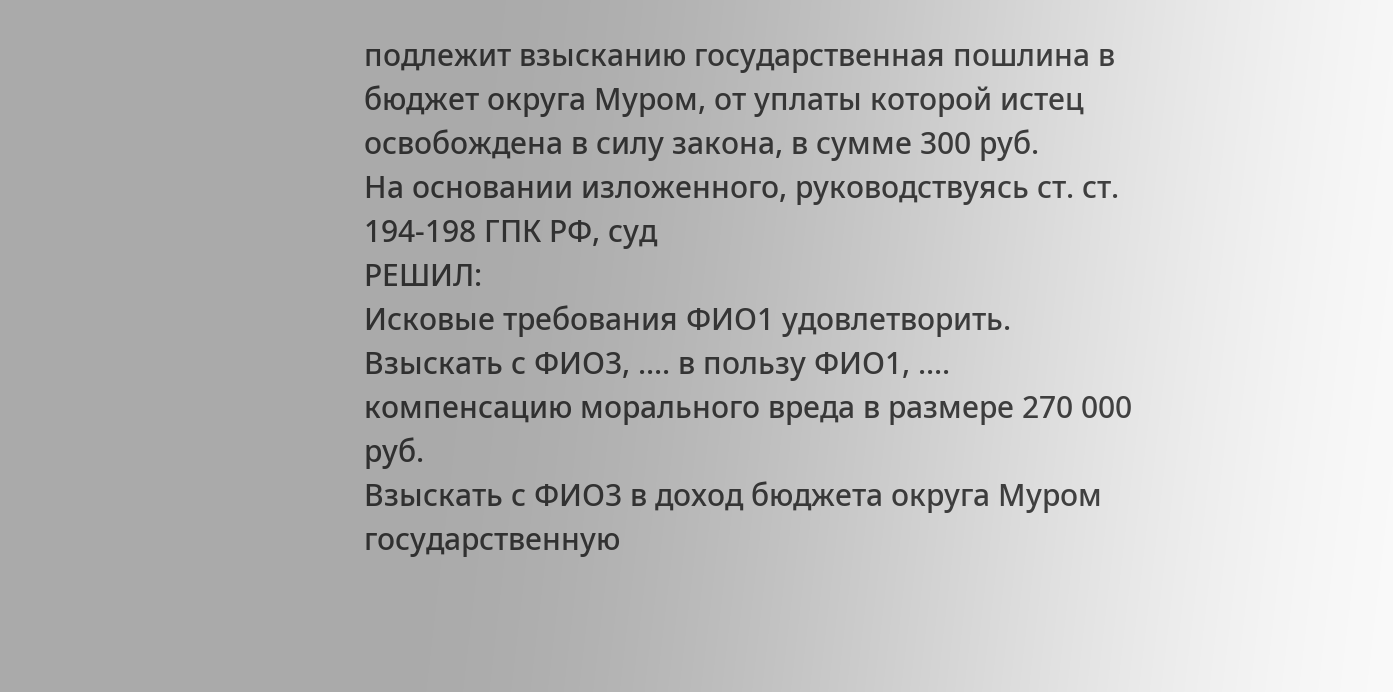подлежит взысканию государственная пошлина в бюджет округа Муром, от уплаты которой истец освобождена в силу закона, в сумме 300 руб.
На основании изложенного, руководствуясь ст. ст. 194-198 ГПК РФ, суд
РЕШИЛ:
Исковые требования ФИО1 удовлетворить.
Взыскать с ФИО3, .... в пользу ФИО1, .... компенсацию морального вреда в размере 270 000 руб.
Взыскать с ФИО3 в доход бюджета округа Муром государственную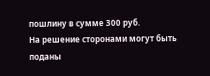пошлину в сумме 300 руб.
На решение сторонами могут быть поданы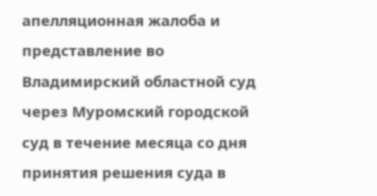апелляционная жалоба и представление во Владимирский областной суд через Муромский городской суд в течение месяца со дня принятия решения суда в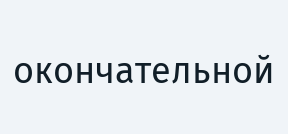окончательной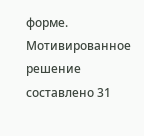форме.
Мотивированное решение составлено 31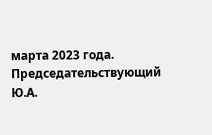марта 2023 года.
Председательствующий Ю.А.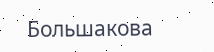Большакова